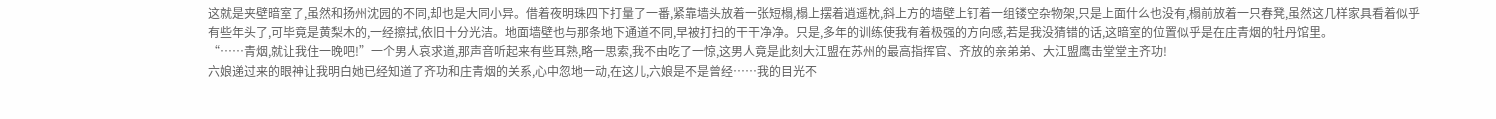这就是夹壁暗室了,虽然和扬州沈园的不同,却也是大同小异。借着夜明珠四下打量了一番,紧靠墙头放着一张短榻,榻上摆着逍遥枕,斜上方的墙壁上钉着一组镂空杂物架,只是上面什么也没有,榻前放着一只春凳,虽然这几样家具看着似乎有些年头了,可毕竟是黄梨木的,一经擦拭,依旧十分光洁。地面墙壁也与那条地下通道不同,早被打扫的干干净净。只是,多年的训练使我有着极强的方向感,若是我没猜错的话,这暗室的位置似乎是在庄青烟的牡丹馆里。
“……青烟,就让我住一晚吧!”一个男人哀求道,那声音听起来有些耳熟,略一思索,我不由吃了一惊,这男人竟是此刻大江盟在苏州的最高指挥官、齐放的亲弟弟、大江盟鹰击堂堂主齐功!
六娘递过来的眼神让我明白她已经知道了齐功和庄青烟的关系,心中忽地一动,在这儿,六娘是不是曾经……我的目光不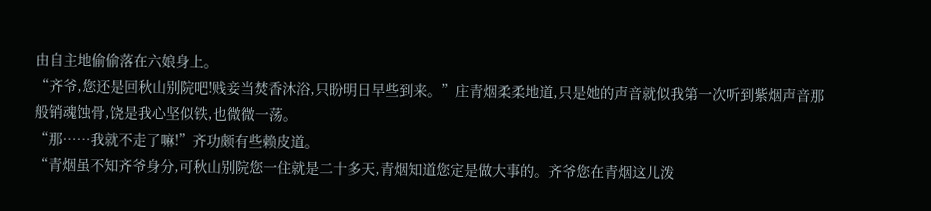由自主地偷偷落在六娘身上。
“齐爷,您还是回秋山别院吧!贱妾当焚香沐浴,只盼明日早些到来。”庄青烟柔柔地道,只是她的声音就似我第一次听到紫烟声音那般销魂蚀骨,饶是我心坚似铁,也微微一荡。
“那……我就不走了嘛!”齐功颇有些赖皮道。
“青烟虽不知齐爷身分,可秋山别院您一住就是二十多天,青烟知道您定是做大事的。齐爷您在青烟这儿泼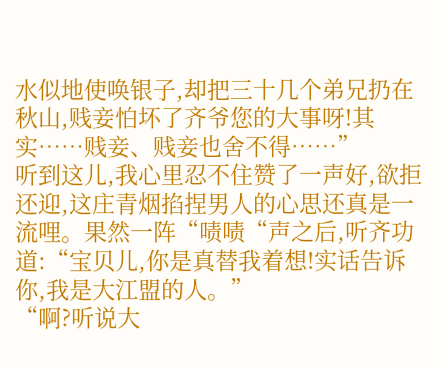水似地使唤银子,却把三十几个弟兄扔在秋山,贱妾怕坏了齐爷您的大事呀!其实……贱妾、贱妾也舍不得……”
听到这儿,我心里忍不住赞了一声好,欲拒还迎,这庄青烟掐捏男人的心思还真是一流哩。果然一阵“啧啧“声之后,听齐功道:“宝贝儿,你是真替我着想!实话告诉你,我是大江盟的人。”
“啊?听说大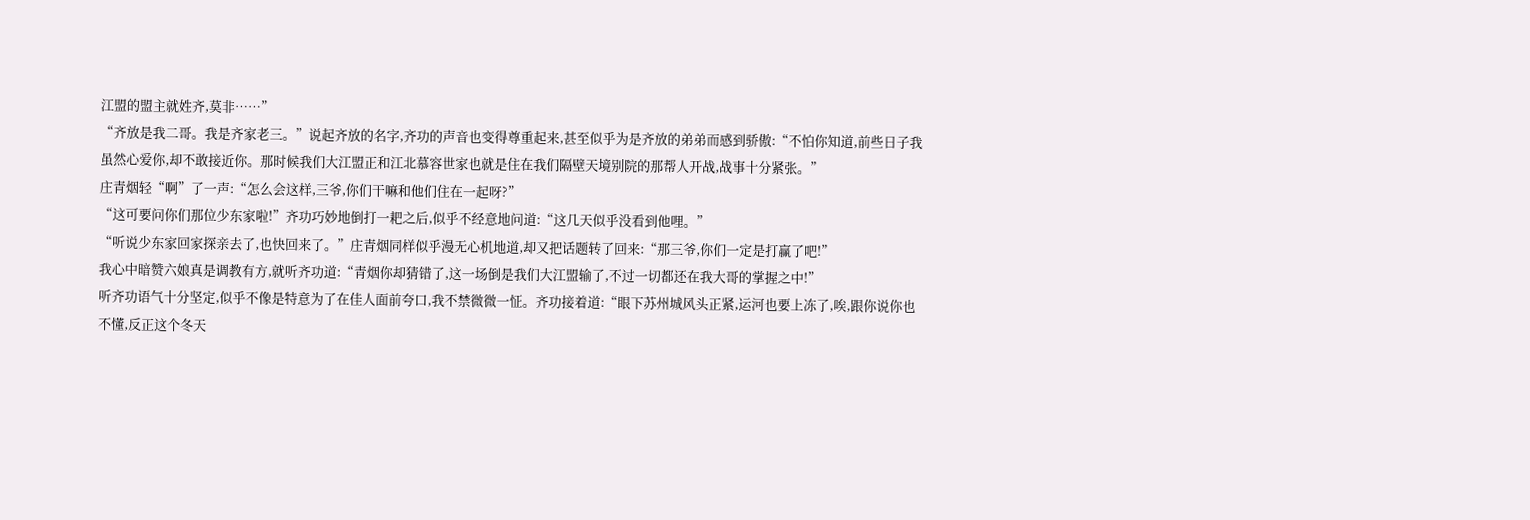江盟的盟主就姓齐,莫非……”
“齐放是我二哥。我是齐家老三。”说起齐放的名字,齐功的声音也变得尊重起来,甚至似乎为是齐放的弟弟而感到骄傲:“不怕你知道,前些日子我虽然心爱你,却不敢接近你。那时候我们大江盟正和江北慕容世家也就是住在我们隔壁天境别院的那帮人开战,战事十分紧张。”
庄青烟轻“啊”了一声:“怎么会这样,三爷,你们干嘛和他们住在一起呀?”
“这可要问你们那位少东家啦!”齐功巧妙地倒打一耙之后,似乎不经意地问道:“这几天似乎没看到他哩。”
“听说少东家回家探亲去了,也快回来了。”庄青烟同样似乎漫无心机地道,却又把话题转了回来:“那三爷,你们一定是打赢了吧!”
我心中暗赞六娘真是调教有方,就听齐功道:“青烟你却猜错了,这一场倒是我们大江盟输了,不过一切都还在我大哥的掌握之中!”
听齐功语气十分坚定,似乎不像是特意为了在佳人面前夸口,我不禁微微一怔。齐功接着道:“眼下苏州城风头正紧,运河也要上冻了,唉,跟你说你也不懂,反正这个冬天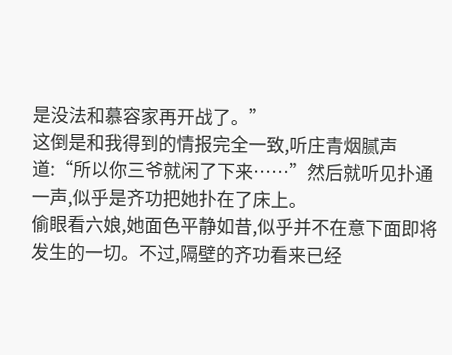是没法和慕容家再开战了。”
这倒是和我得到的情报完全一致,听庄青烟腻声道:“所以你三爷就闲了下来……”然后就听见扑通一声,似乎是齐功把她扑在了床上。
偷眼看六娘,她面色平静如昔,似乎并不在意下面即将发生的一切。不过,隔壁的齐功看来已经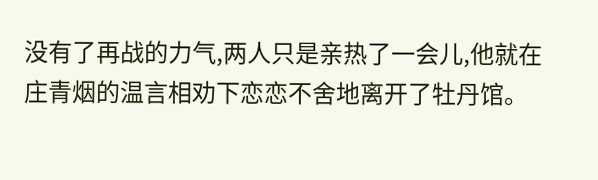没有了再战的力气,两人只是亲热了一会儿,他就在庄青烟的温言相劝下恋恋不舍地离开了牡丹馆。